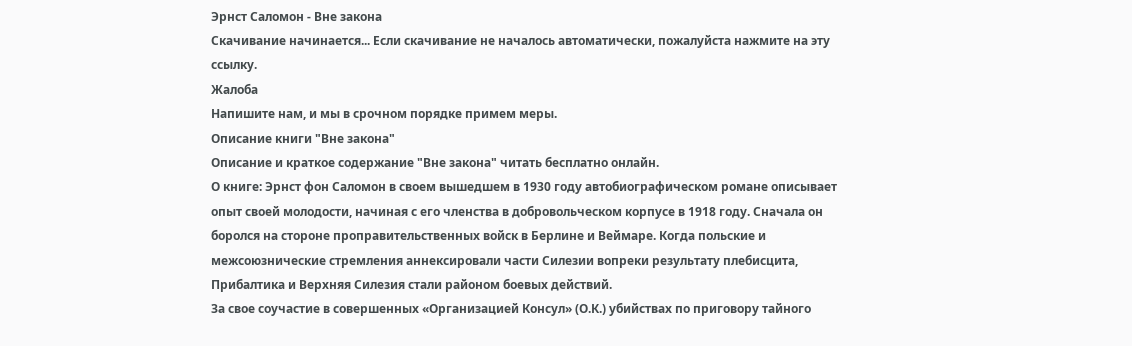Эрнст Саломон - Вне закона
Скачивание начинается... Если скачивание не началось автоматически, пожалуйста нажмите на эту ссылку.
Жалоба
Напишите нам, и мы в срочном порядке примем меры.
Описание книги "Вне закона"
Описание и краткое содержание "Вне закона" читать бесплатно онлайн.
О книге: Эрнст фон Саломон в своем вышедшем в 1930 году автобиографическом романе описывает опыт своей молодости, начиная с его членства в добровольческом корпусе в 1918 году. Сначала он боролся на стороне проправительственных войск в Берлине и Веймаре. Когда польские и межсоюзнические стремления аннексировали части Силезии вопреки результату плебисцита, Прибалтика и Верхняя Силезия стали районом боевых действий.
За свое соучастие в совершенных «Организацией Консул» (О.К.) убийствах по приговору тайного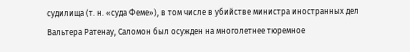судилища (т. н. «суда Феме»), в том числе в убийстве министра иностранных дел Вальтера Ратенау, Саломон был осужден на многолетнее тюремное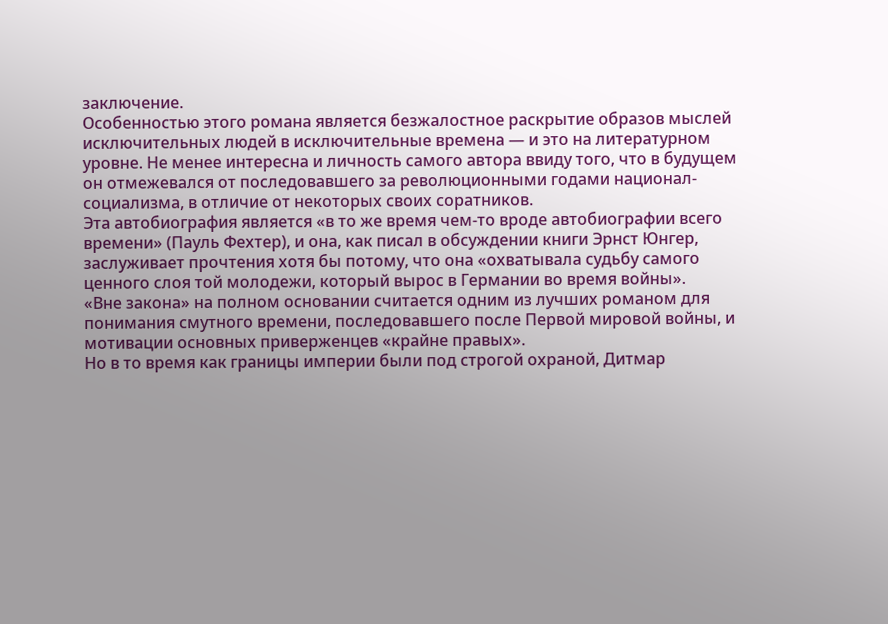заключение.
Особенностью этого романа является безжалостное раскрытие образов мыслей исключительных людей в исключительные времена — и это на литературном уровне. Не менее интересна и личность самого автора ввиду того, что в будущем он отмежевался от последовавшего за революционными годами национал-социализма, в отличие от некоторых своих соратников.
Эта автобиография является «в то же время чем-то вроде автобиографии всего времени» (Пауль Фехтер), и она, как писал в обсуждении книги Эрнст Юнгер, заслуживает прочтения хотя бы потому, что она «охватывала судьбу самого ценного слоя той молодежи, который вырос в Германии во время войны».
«Вне закона» на полном основании считается одним из лучших романом для понимания смутного времени, последовавшего после Первой мировой войны, и мотивации основных приверженцев «крайне правых».
Но в то время как границы империи были под строгой охраной, Дитмар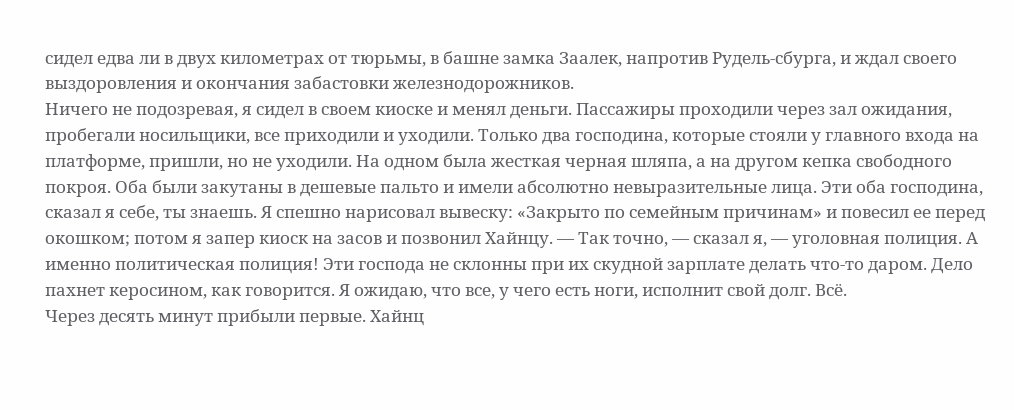сидел едва ли в двух километрах от тюрьмы, в башне замка Заалек, напротив Рудель-сбурга, и ждал своего выздоровления и окончания забастовки железнодорожников.
Ничего не подозревая, я сидел в своем киоске и менял деньги. Пассажиры проходили через зал ожидания, пробегали носильщики, все приходили и уходили. Только два господина, которые стояли у главного входа на платформе, пришли, но не уходили. На одном была жесткая черная шляпа, а на другом кепка свободного покроя. Оба были закутаны в дешевые пальто и имели абсолютно невыразительные лица. Эти оба господина, сказал я себе, ты знаешь. Я спешно нарисовал вывеску: «Закрыто по семейным причинам» и повесил ее перед окошком; потом я запер киоск на засов и позвонил Хайнцу. — Так точно, — сказал я, — уголовная полиция. А именно политическая полиция! Эти господа не склонны при их скудной зарплате делать что-то даром. Дело пахнет керосином, как говорится. Я ожидаю, что все, у чего есть ноги, исполнит свой долг. Всё.
Через десять минут прибыли первые. Хайнц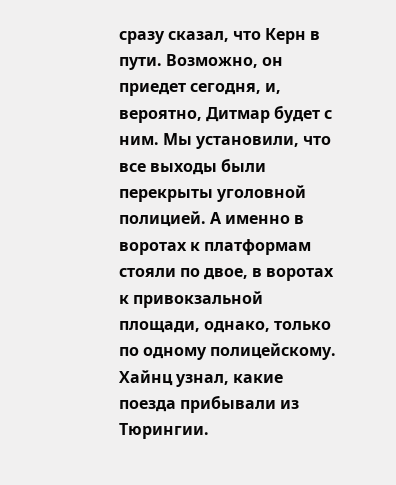сразу сказал, что Керн в пути. Возможно, он приедет сегодня, и, вероятно, Дитмар будет с ним. Мы установили, что все выходы были перекрыты уголовной полицией. А именно в воротах к платформам стояли по двое, в воротах к привокзальной площади, однако, только по одному полицейскому. Хайнц узнал, какие поезда прибывали из Тюрингии.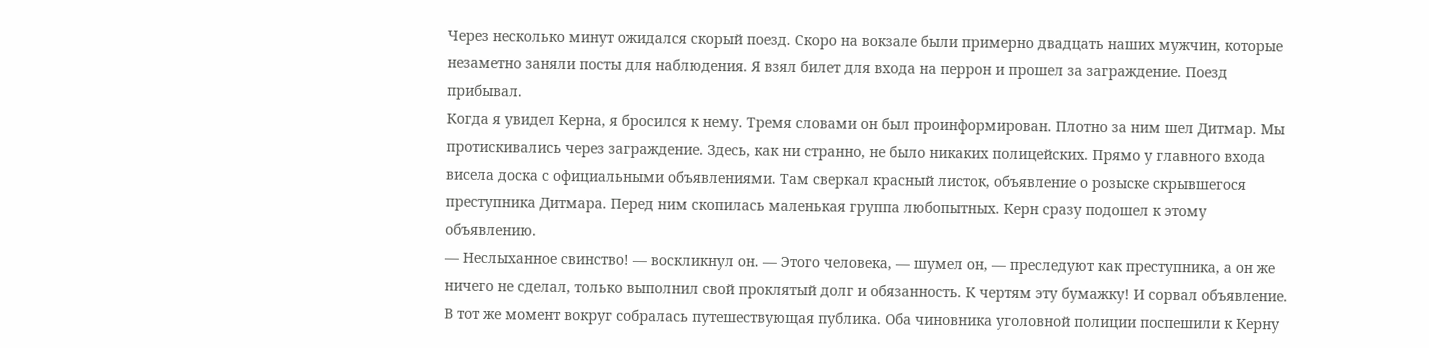Через несколько минут ожидался скорый поезд. Скоро на вокзале были примерно двадцать наших мужчин, которые незаметно заняли посты для наблюдения. Я взял билет для входа на перрон и прошел за заграждение. Поезд прибывал.
Когда я увидел Керна, я бросился к нему. Тремя словами он был проинформирован. Плотно за ним шел Дитмар. Мы протискивались через заграждение. Здесь, как ни странно, не было никаких полицейских. Прямо у главного входа висела доска с официальными объявлениями. Там сверкал красный листок, объявление о розыске скрывшегося преступника Дитмара. Перед ним скопилась маленькая группа любопытных. Керн сразу подошел к этому объявлению.
— Неслыханное свинство! — воскликнул он. — Этого человека, — шумел он, — преследуют как преступника, а он же ничего не сделал, только выполнил свой проклятый долг и обязанность. К чертям эту бумажку! И сорвал объявление.
В тот же момент вокруг собралась путешествующая публика. Оба чиновника уголовной полиции поспешили к Керну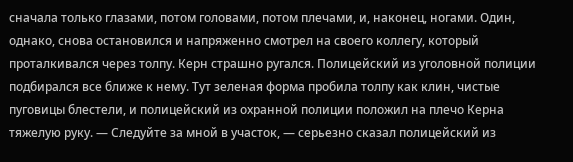сначала только глазами, потом головами, потом плечами, и, наконец, ногами. Один, однако, снова остановился и напряженно смотрел на своего коллегу, который проталкивался через толпу. Керн страшно ругался. Полицейский из уголовной полиции подбирался все ближе к нему. Тут зеленая форма пробила толпу как клин, чистые пуговицы блестели, и полицейский из охранной полиции положил на плечо Керна тяжелую руку. — Следуйте за мной в участок, — серьезно сказал полицейский из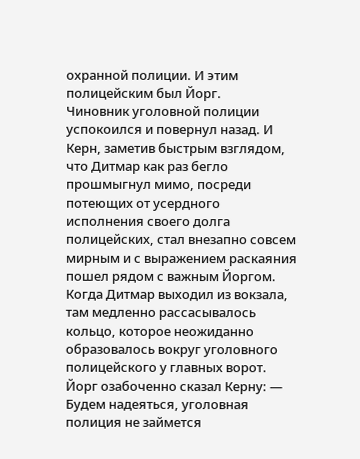охранной полиции. И этим полицейским был Йорг.
Чиновник уголовной полиции успокоился и повернул назад. И Керн, заметив быстрым взглядом, что Дитмар как раз бегло прошмыгнул мимо, посреди потеющих от усердного исполнения своего долга полицейских, стал внезапно совсем мирным и с выражением раскаяния пошел рядом с важным Йоргом. Когда Дитмар выходил из вокзала, там медленно рассасывалось кольцо, которое неожиданно образовалось вокруг уголовного полицейского у главных ворот.
Йорг озабоченно сказал Керну: — Будем надеяться, уголовная полиция не займется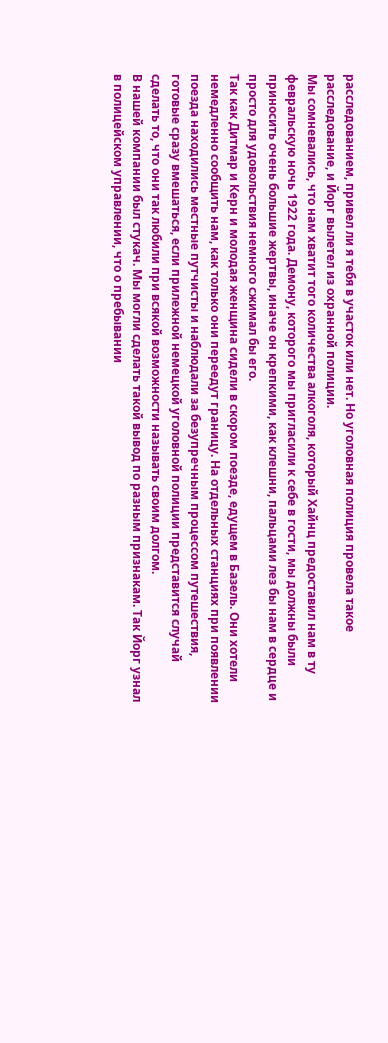расследованием, привел ли я тебя в участок или нет. Но уголовная полиция провела такое расследование, и Йорг вылетел из охранной полиции.
Мы сомневались, что нам хватит того количества алкоголя, который Хайнц предоставил нам в ту февральскую ночь 1922 года. Демону, которого мы пригласили к себе в гости, мы должны были приносить очень большие жертвы, иначе он крепкими, как клешни, пальцами лез бы нам в сердце и просто для удовольствия немного сжимал бы его.
Так как Дитмар и Керн и молодая женщина сидели в скором поезде, едущем в Базель. Они хотели немедленно сообщить нам, как только они переедут границу. На отдельных станциях при появлении поезда находились местные путчисты и наблюдали за безупречным процессом путешествия, готовые сразу вмешаться, если прилежной немецкой уголовной полиции представится случай сделать то, что они так любили при всякой возможности называть своим долгом.
В нашей компании был стукач. Мы могли сделать такой вывод по разным признакам. Так Йорг узнал в полицейском управлении, что о пребывании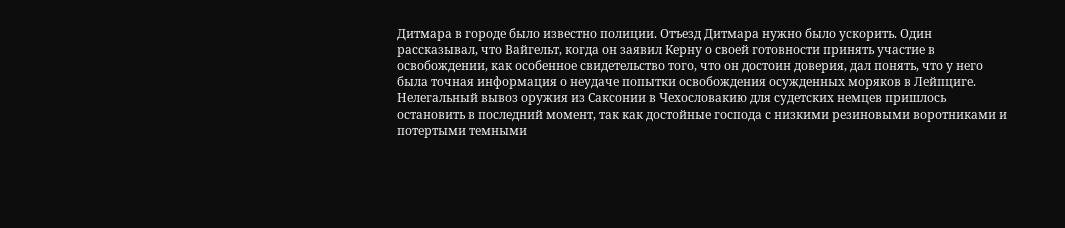Дитмара в городе было известно полиции. Отъезд Дитмара нужно было ускорить. Один рассказывал, что Вайгельт, когда он заявил Керну о своей готовности принять участие в освобождении, как особенное свидетельство того, что он достоин доверия, дал понять, что у него была точная информация о неудаче попытки освобождения осужденных моряков в Лейпциге. Нелегальный вывоз оружия из Саксонии в Чехословакию для судетских немцев пришлось остановить в последний момент, так как достойные господа с низкими резиновыми воротниками и потертыми темными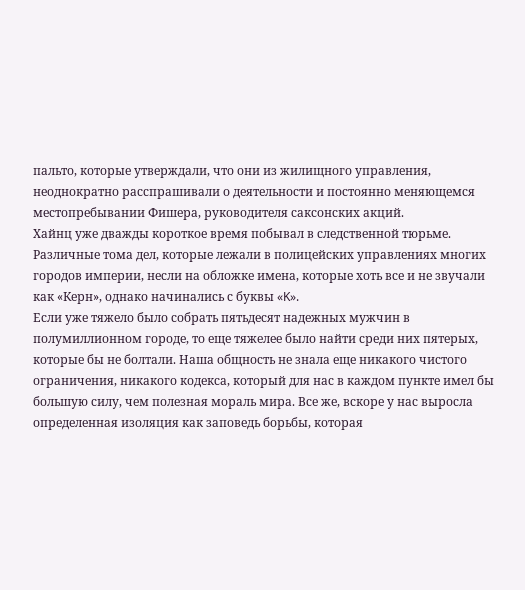пальто, которые утверждали, что они из жилищного управления, неоднократно расспрашивали о деятельности и постоянно меняющемся местопребывании Фишера, руководителя саксонских акций.
Хайнц уже дважды короткое время побывал в следственной тюрьме. Различные тома дел, которые лежали в полицейских управлениях многих городов империи, несли на обложке имена, которые хоть все и не звучали как «Керн», однако начинались с буквы «K».
Если уже тяжело было собрать пятьдесят надежных мужчин в полумиллионном городе, то еще тяжелее было найти среди них пятерых, которые бы не болтали. Наша общность не знала еще никакого чистого ограничения, никакого кодекса, который для нас в каждом пункте имел бы большую силу, чем полезная мораль мира. Все же, вскоре у нас выросла определенная изоляция как заповедь борьбы, которая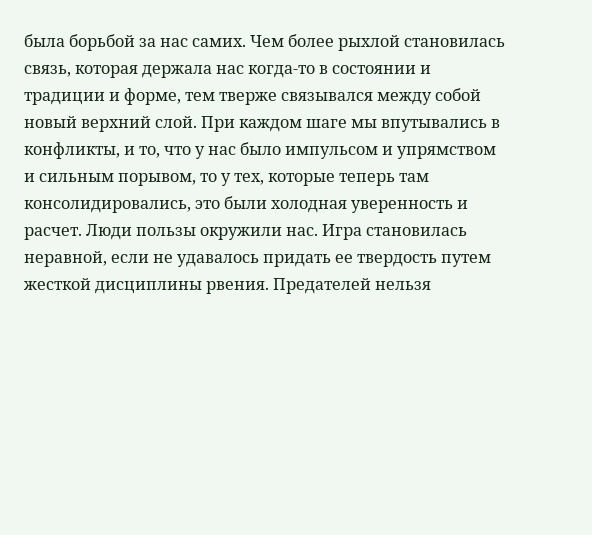была борьбой за нас самих. Чем более рыхлой становилась связь, которая держала нас когда-то в состоянии и традиции и форме, тем тверже связывался между собой новый верхний слой. При каждом шаге мы впутывались в конфликты, и то, что у нас было импульсом и упрямством и сильным порывом, то у тех, которые теперь там консолидировались, это были холодная уверенность и расчет. Люди пользы окружили нас. Игра становилась неравной, если не удавалось придать ее твердость путем жесткой дисциплины рвения. Предателей нельзя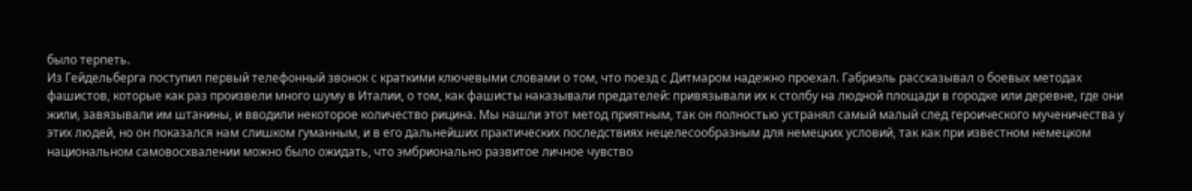было терпеть.
Из Гейдельберга поступил первый телефонный звонок с краткими ключевыми словами о том, что поезд с Дитмаром надежно проехал. Габриэль рассказывал о боевых методах фашистов, которые как раз произвели много шуму в Италии, о том, как фашисты наказывали предателей: привязывали их к столбу на людной площади в городке или деревне, где они жили, завязывали им штанины, и вводили некоторое количество рицина. Мы нашли этот метод приятным, так он полностью устранял самый малый след героического мученичества у этих людей, но он показался нам слишком гуманным, и в его дальнейших практических последствиях нецелесообразным для немецких условий, так как при известном немецком национальном самовосхвалении можно было ожидать, что эмбрионально развитое личное чувство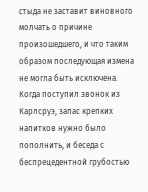стыда не заставит виновного молчать о причине произошедшего, и что таким образом последующая измена не могла быть исключена.
Когда поступил звонок из Карлсруэ, запас крепких напитков нужно было пополнить, и беседа с беспрецедентной грубостью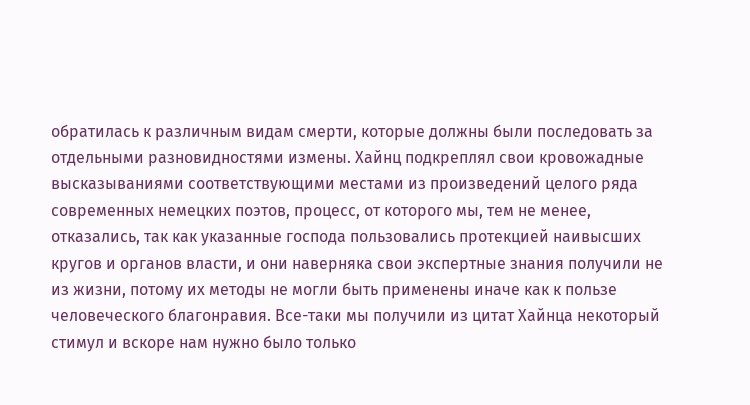обратилась к различным видам смерти, которые должны были последовать за отдельными разновидностями измены. Хайнц подкреплял свои кровожадные высказываниями соответствующими местами из произведений целого ряда современных немецких поэтов, процесс, от которого мы, тем не менее, отказались, так как указанные господа пользовались протекцией наивысших кругов и органов власти, и они наверняка свои экспертные знания получили не из жизни, потому их методы не могли быть применены иначе как к пользе человеческого благонравия. Все-таки мы получили из цитат Хайнца некоторый стимул и вскоре нам нужно было только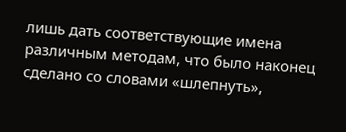лишь дать соответствующие имена различным методам, что было наконец сделано со словами «шлепнуть»,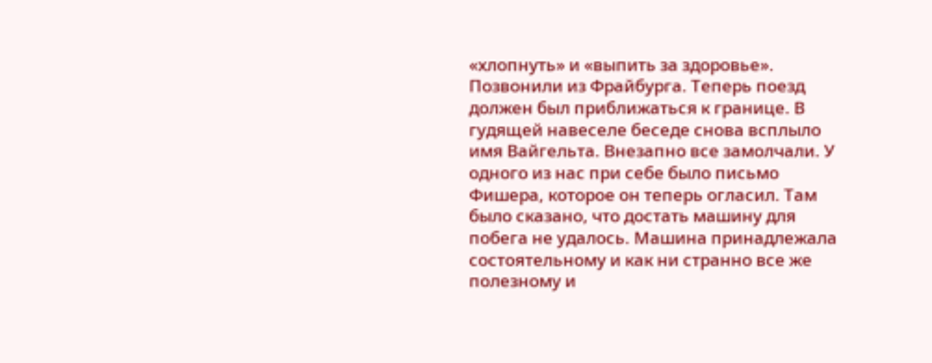«хлопнуть» и «выпить за здоровье».
Позвонили из Фрайбурга. Теперь поезд должен был приближаться к границе. В гудящей навеселе беседе снова всплыло имя Вайгельта. Внезапно все замолчали. У одного из нас при себе было письмо Фишера, которое он теперь огласил. Там было сказано, что достать машину для побега не удалось. Машина принадлежала состоятельному и как ни странно все же полезному и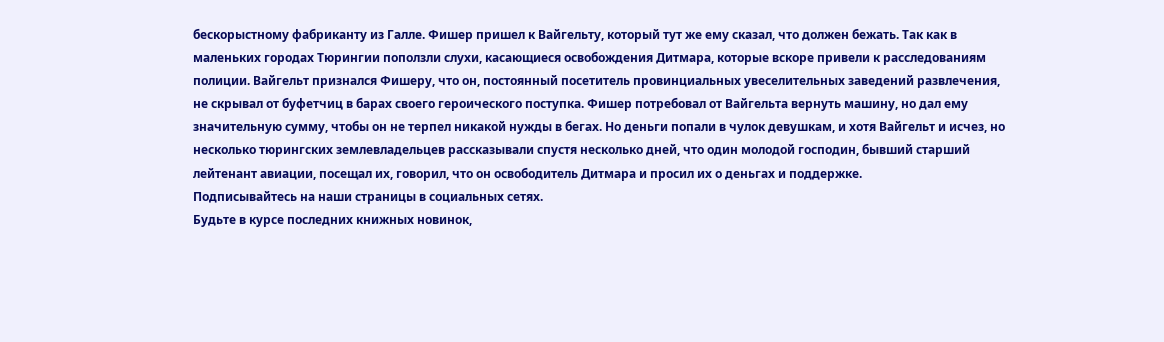бескорыстному фабриканту из Галле. Фишер пришел к Вайгельту, который тут же ему сказал, что должен бежать. Так как в маленьких городах Тюрингии поползли слухи, касающиеся освобождения Дитмара, которые вскоре привели к расследованиям полиции. Вайгельт признался Фишеру, что он, постоянный посетитель провинциальных увеселительных заведений развлечения, не скрывал от буфетчиц в барах своего героического поступка. Фишер потребовал от Вайгельта вернуть машину, но дал ему значительную сумму, чтобы он не терпел никакой нужды в бегах. Но деньги попали в чулок девушкам, и хотя Вайгельт и исчез, но несколько тюрингских землевладельцев рассказывали спустя несколько дней, что один молодой господин, бывший старший лейтенант авиации, посещал их, говорил, что он освободитель Дитмара и просил их о деньгах и поддержке.
Подписывайтесь на наши страницы в социальных сетях.
Будьте в курсе последних книжных новинок,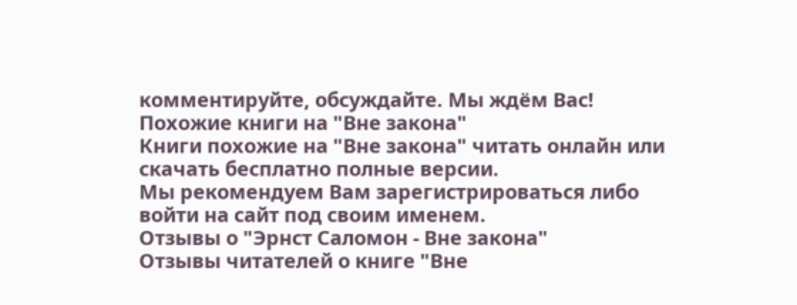комментируйте, обсуждайте. Мы ждём Вас!
Похожие книги на "Вне закона"
Книги похожие на "Вне закона" читать онлайн или скачать бесплатно полные версии.
Мы рекомендуем Вам зарегистрироваться либо войти на сайт под своим именем.
Отзывы о "Эрнст Саломон - Вне закона"
Отзывы читателей о книге "Вне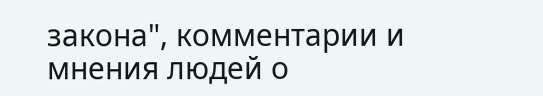закона", комментарии и мнения людей о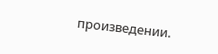произведении.